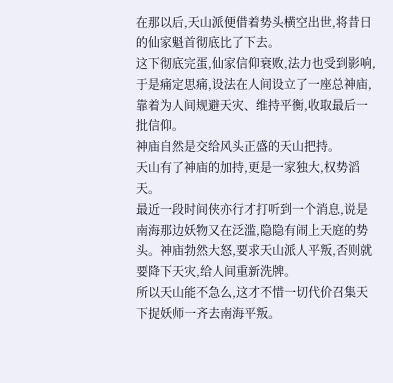在那以后,天山派便借着势头横空出世,将昔日的仙家魁首彻底比了下去。
这下彻底完蛋,仙家信仰衰败,法力也受到影响,于是痛定思痛,设法在人间设立了一座总神庙,靠着为人间规避天灾、维持平衡,收取最后一批信仰。
神庙自然是交给风头正盛的天山把持。
天山有了神庙的加持,更是一家独大,权势滔天。
最近一段时间侠亦行才打听到一个消息,说是南海那边妖物又在泛滥,隐隐有闹上天庭的势头。神庙勃然大怒,要求天山派人平叛,否则就要降下天灾,给人间重新洗牌。
所以天山能不急么,这才不惜一切代价召集天下捉妖师一齐去南海平叛。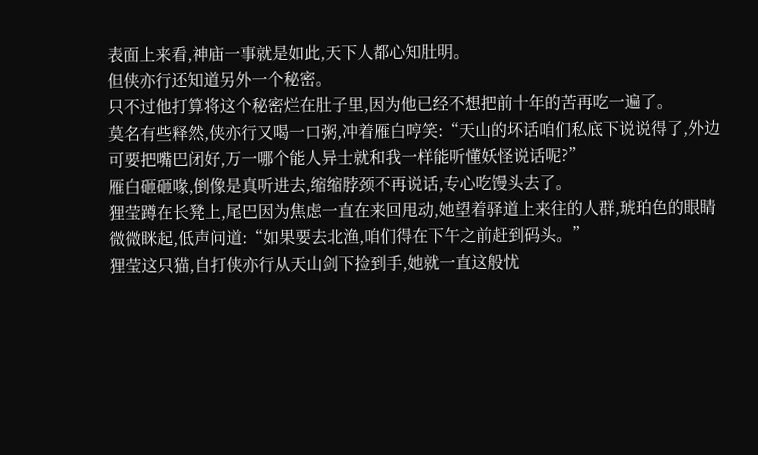表面上来看,神庙一事就是如此,天下人都心知肚明。
但侠亦行还知道另外一个秘密。
只不过他打算将这个秘密烂在肚子里,因为他已经不想把前十年的苦再吃一遍了。
莫名有些释然,侠亦行又喝一口粥,冲着雁白哼笑:“天山的坏话咱们私底下说说得了,外边可要把嘴巴闭好,万一哪个能人异士就和我一样能听懂妖怪说话呢?”
雁白砸砸喙,倒像是真听进去,缩缩脖颈不再说话,专心吃馒头去了。
狸莹蹲在长凳上,尾巴因为焦虑一直在来回甩动,她望着驿道上来往的人群,琥珀色的眼睛微微眯起,低声问道:“如果要去北渔,咱们得在下午之前赶到码头。”
狸莹这只猫,自打侠亦行从天山剑下捡到手,她就一直这般忧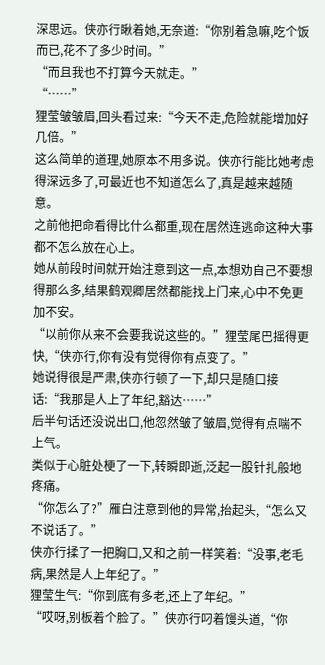深思远。侠亦行瞅着她,无奈道:“你别着急嘛,吃个饭而已,花不了多少时间。”
“而且我也不打算今天就走。”
“……”
狸莹皱皱眉,回头看过来:“今天不走,危险就能增加好几倍。”
这么简单的道理,她原本不用多说。侠亦行能比她考虑得深远多了,可最近也不知道怎么了,真是越来越随意。
之前他把命看得比什么都重,现在居然连逃命这种大事都不怎么放在心上。
她从前段时间就开始注意到这一点,本想劝自己不要想得那么多,结果鹤观卿居然都能找上门来,心中不免更加不安。
“以前你从来不会要我说这些的。”狸莹尾巴摇得更快,“侠亦行,你有没有觉得你有点变了。”
她说得很是严肃,侠亦行顿了一下,却只是随口接话:“我那是人上了年纪,豁达……”
后半句话还没说出口,他忽然皱了皱眉,觉得有点喘不上气。
类似于心脏处梗了一下,转瞬即逝,泛起一股针扎般地疼痛。
“你怎么了?”雁白注意到他的异常,抬起头,“怎么又不说话了。”
侠亦行揉了一把胸口,又和之前一样笑着:“没事,老毛病,果然是人上年纪了。”
狸莹生气:“你到底有多老,还上了年纪。”
“哎呀,别板着个脸了。”侠亦行叼着馒头道,“你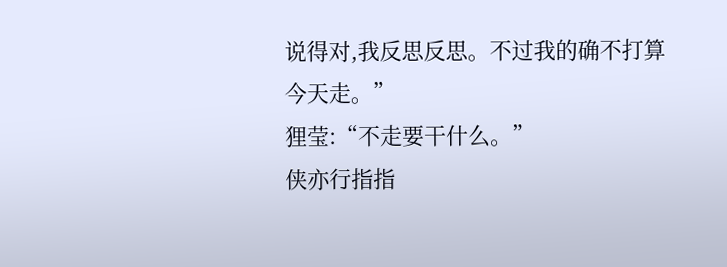说得对,我反思反思。不过我的确不打算今天走。”
狸莹:“不走要干什么。”
侠亦行指指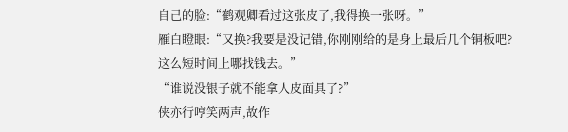自己的脸:“鹤观卿看过这张皮了,我得换一张呀。”
雁白瞪眼:“又换?我要是没记错,你刚刚给的是身上最后几个铜板吧?这么短时间上哪找钱去。”
“谁说没银子就不能拿人皮面具了?”
侠亦行哼笑两声,故作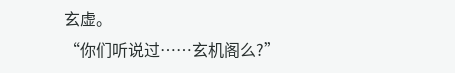玄虚。
“你们听说过……玄机阁么?”